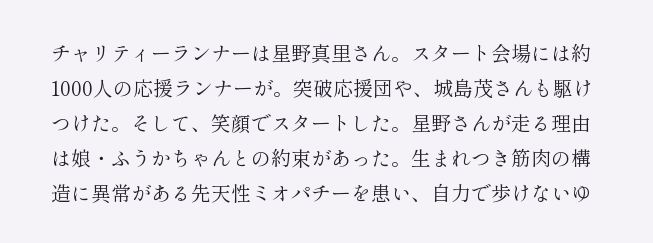チャリティーランナーは星野真里さん。スタート会場には約1000人の応援ランナーが。突破応援団や、城島茂さんも駆けつけた。そして、笑顔でスタートした。星野さんが走る理由は娘・ふうかちゃんとの約束があった。生まれつき筋肉の構造に異常がある先天性ミオパチーを患い、自力で歩けないゆ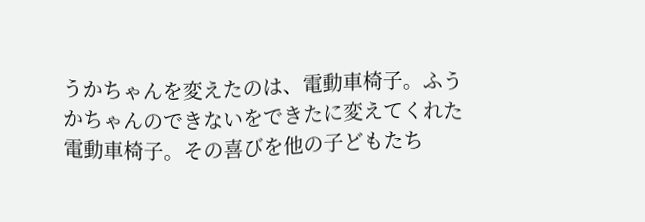うかちゃんを変えたのは、電動車椅子。ふうかちゃんのできないをできたに変えてくれた電動車椅子。その喜びを他の子どもたち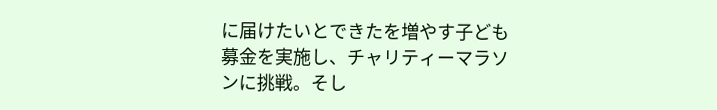に届けたいとできたを増やす子ども募金を実施し、チャリティーマラソンに挑戦。そし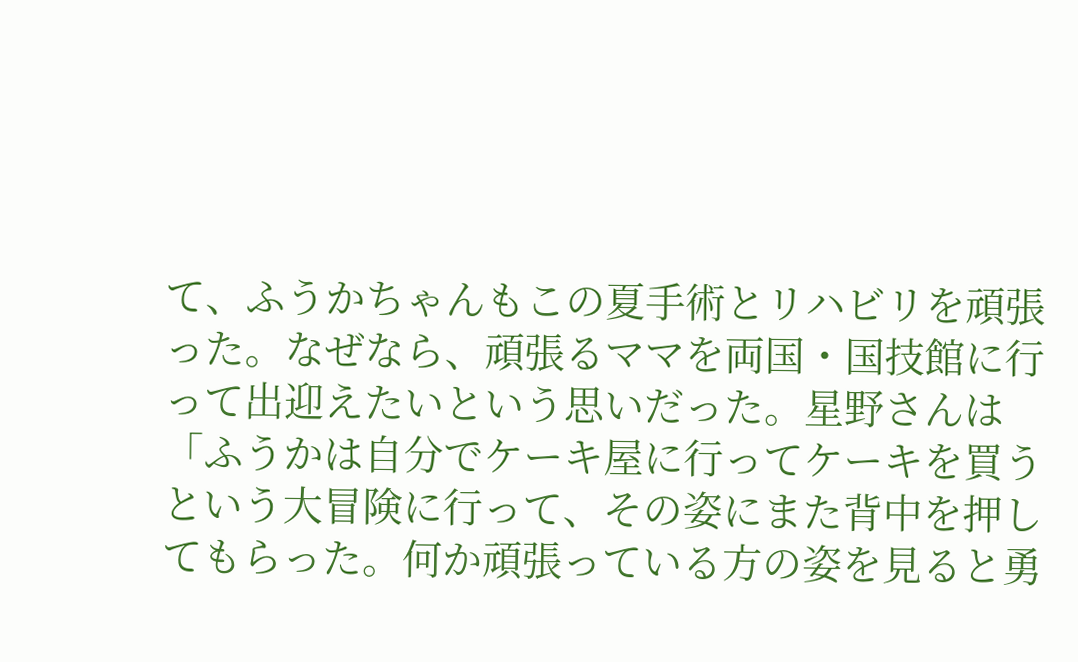て、ふうかちゃんもこの夏手術とリハビリを頑張った。なぜなら、頑張るママを両国・国技館に行って出迎えたいという思いだった。星野さんは「ふうかは自分でケーキ屋に行ってケーキを買うという大冒険に行って、その姿にまた背中を押してもらった。何か頑張っている方の姿を見ると勇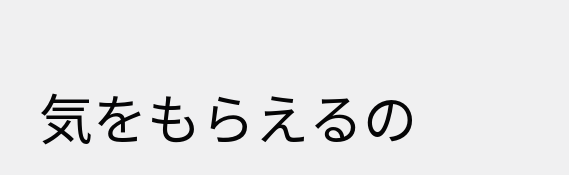気をもらえるの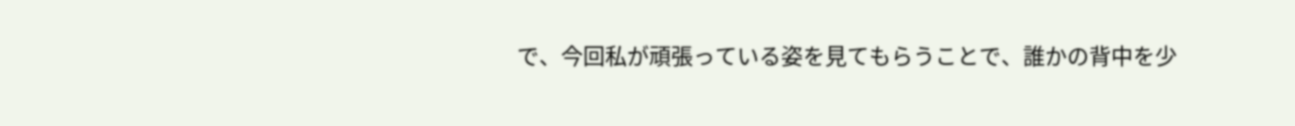で、今回私が頑張っている姿を見てもらうことで、誰かの背中を少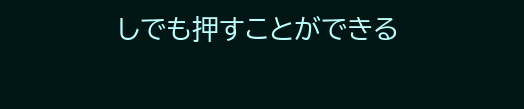しでも押すことができる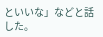といいな」などと話した。